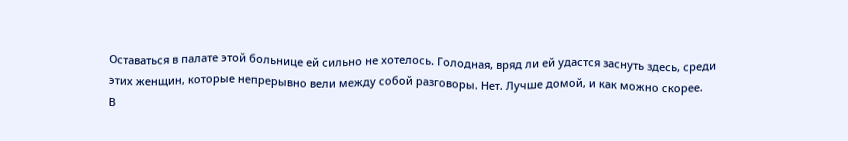Оставаться в палате этой больнице ей сильно не хотелось. Голодная, вряд ли ей удастся заснуть здесь, среди этих женщин, которые непрерывно вели между собой разговоры. Нет. Лучше домой, и как можно скорее.
В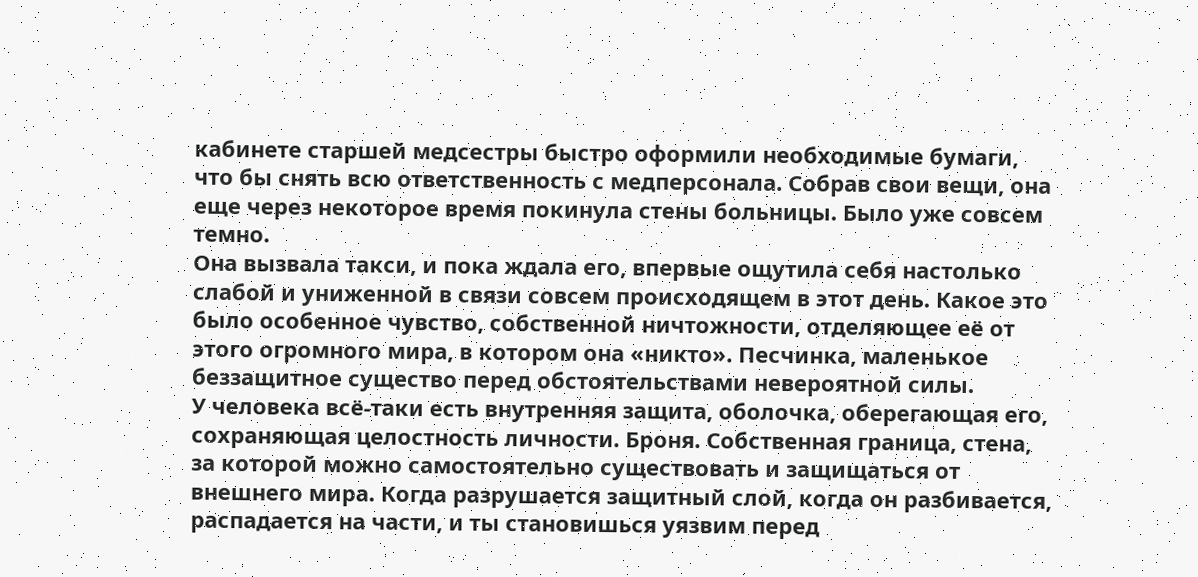кабинете старшей медсестры быстро оформили необходимые бумаги, что бы снять всю ответственность с медперсонала. Собрав свои вещи, она еще через некоторое время покинула стены больницы. Было уже совсем темно.
Она вызвала такси, и пока ждала его, впервые ощутила себя настолько слабой и униженной в связи совсем происходящем в этот день. Какое это было особенное чувство, собственной ничтожности, отделяющее её от этого огромного мира, в котором она «никто». Песчинка, маленькое беззащитное существо перед обстоятельствами невероятной силы.
У человека всё-таки есть внутренняя защита, оболочка, оберегающая его, сохраняющая целостность личности. Броня. Собственная граница, стена, за которой можно самостоятельно существовать и защищаться от внешнего мира. Когда разрушается защитный слой, когда он разбивается, распадается на части, и ты становишься уязвим перед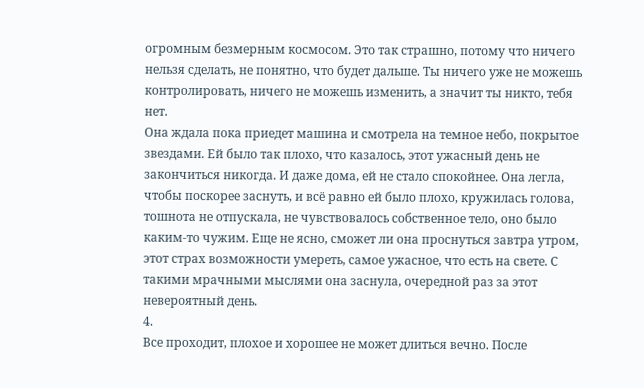огромным безмерным космосом. Это так страшно, потому что ничего нельзя сделать, не понятно, что будет дальше. Ты ничего уже не можешь контролировать, ничего не можешь изменить, а значит ты никто, тебя нет.
Она ждала пока приедет машина и смотрела на темное небо, покрытое звездами. Ей было так плохо, что казалось, этот ужасный день не закончиться никогда. И даже дома, ей не стало спокойнее. Она легла, чтобы поскорее заснуть, и всё равно ей было плохо, кружилась голова, тошнота не отпускала, не чувствовалось собственное тело, оно было каким-то чужим. Еще не ясно, сможет ли она проснуться завтра утром, этот страх возможности умереть, самое ужасное, что есть на свете. С такими мрачными мыслями она заснула, очередной раз за этот невероятный день.
4.
Все проходит, плохое и хорошее не может длиться вечно. После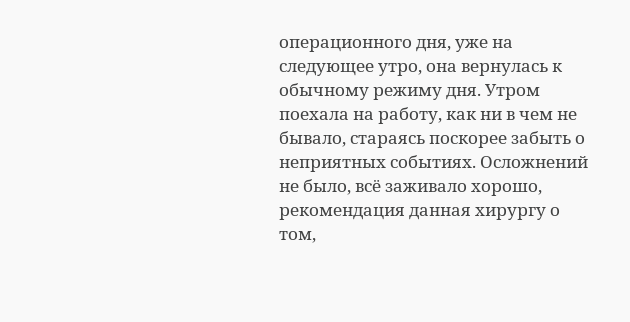операционного дня, уже на следующее утро, она вернулась к обычному режиму дня. Утром поехала на работу, как ни в чем не бывало, стараясь поскорее забыть о неприятных событиях. Осложнений не было, всё заживало хорошо, рекомендация данная хирургу о том,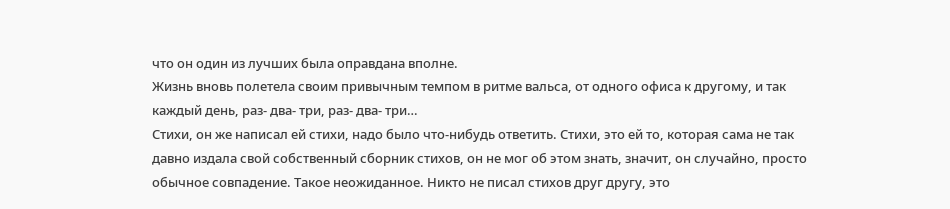что он один из лучших была оправдана вполне.
Жизнь вновь полетела своим привычным темпом в ритме вальса, от одного офиса к другому, и так каждый день, раз- два- три, раз- два- три…
Стихи, он же написал ей стихи, надо было что-нибудь ответить. Стихи, это ей то, которая сама не так давно издала свой собственный сборник стихов, он не мог об этом знать, значит, он случайно, просто обычное совпадение. Такое неожиданное. Никто не писал стихов друг другу, это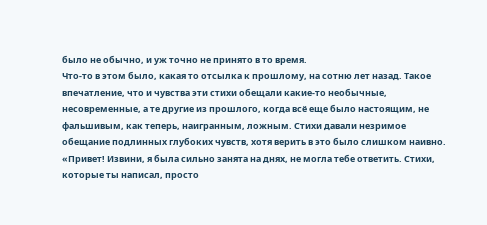было не обычно, и уж точно не принято в то время.
Что-то в этом было, какая то отсылка к прошлому, на сотню лет назад. Такое впечатление, что и чувства эти стихи обещали какие-то необычные, несовременные, а те другие из прошлого, когда всё еще было настоящим, не фальшивым, как теперь, наигранным, ложным. Стихи давали незримое обещание подлинных глубоких чувств, хотя верить в это было слишком наивно.
«Привет! Извини, я была сильно занята на днях, не могла тебе ответить. Стихи, которые ты написал, просто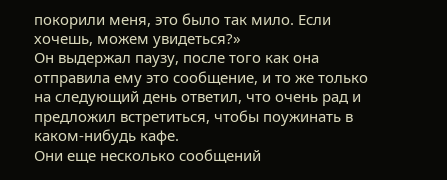покорили меня, это было так мило. Если хочешь, можем увидеться?»
Он выдержал паузу, после того как она отправила ему это сообщение, и то же только на следующий день ответил, что очень рад и предложил встретиться, чтобы поужинать в каком-нибудь кафе.
Они еще несколько сообщений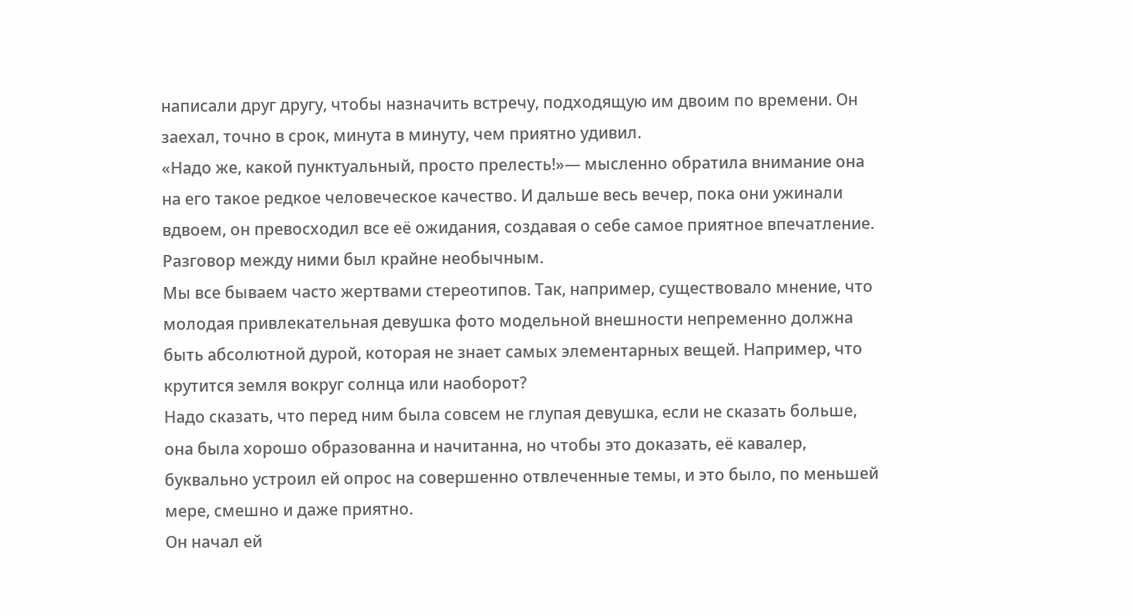написали друг другу, чтобы назначить встречу, подходящую им двоим по времени. Он заехал, точно в срок, минута в минуту, чем приятно удивил.
«Надо же, какой пунктуальный, просто прелесть!»— мысленно обратила внимание она на его такое редкое человеческое качество. И дальше весь вечер, пока они ужинали вдвоем, он превосходил все её ожидания, создавая о себе самое приятное впечатление. Разговор между ними был крайне необычным.
Мы все бываем часто жертвами стереотипов. Так, например, существовало мнение, что молодая привлекательная девушка фото модельной внешности непременно должна быть абсолютной дурой, которая не знает самых элементарных вещей. Например, что крутится земля вокруг солнца или наоборот?
Надо сказать, что перед ним была совсем не глупая девушка, если не сказать больше, она была хорошо образованна и начитанна, но чтобы это доказать, её кавалер, буквально устроил ей опрос на совершенно отвлеченные темы, и это было, по меньшей мере, смешно и даже приятно.
Он начал ей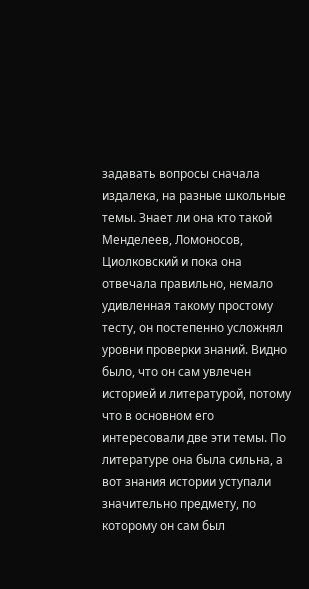задавать вопросы сначала издалека, на разные школьные темы. Знает ли она кто такой Менделеев, Ломоносов, Циолковский и пока она отвечала правильно, немало удивленная такому простому тесту, он постепенно усложнял уровни проверки знаний. Видно было, что он сам увлечен историей и литературой, потому что в основном его интересовали две эти темы. По литературе она была сильна, а вот знания истории уступали значительно предмету, по которому он сам был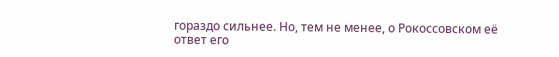гораздо сильнее. Но, тем не менее, о Рокоссовском её ответ его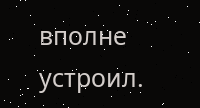вполне устроил.